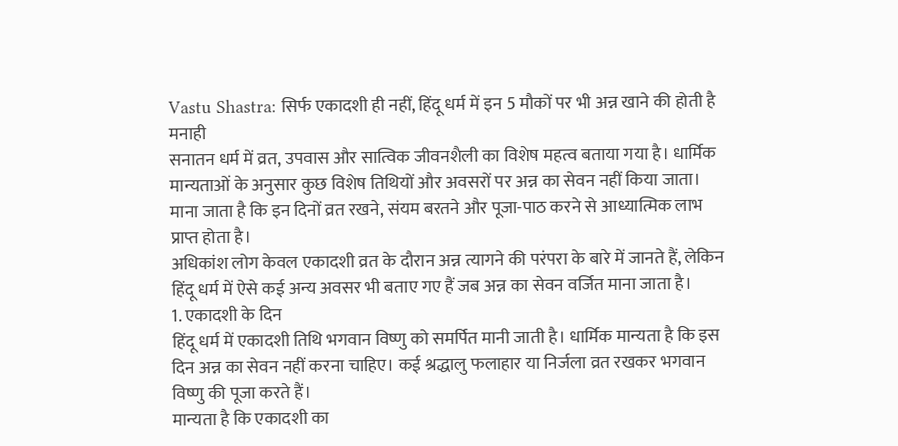Vastu Shastra: सिर्फ एकादशी ही नहीं, हिंदू धर्म में इन 5 मौकों पर भी अन्न खाने की होती है मनाही
सनातन धर्म में व्रत, उपवास और सात्विक जीवनशैली का विशेष महत्व बताया गया है। धार्मिक मान्यताओं के अनुसार कुछ विशेष तिथियों और अवसरों पर अन्न का सेवन नहीं किया जाता। माना जाता है कि इन दिनों व्रत रखने, संयम बरतने और पूजा-पाठ करने से आध्यात्मिक लाभ प्राप्त होता है।
अधिकांश लोग केवल एकादशी व्रत के दौरान अन्न त्यागने की परंपरा के बारे में जानते हैं, लेकिन हिंदू धर्म में ऐसे कई अन्य अवसर भी बताए गए हैं जब अन्न का सेवन वर्जित माना जाता है।
1. एकादशी के दिन
हिंदू धर्म में एकादशी तिथि भगवान विष्णु को समर्पित मानी जाती है। धार्मिक मान्यता है कि इस दिन अन्न का सेवन नहीं करना चाहिए। कई श्रद्धालु फलाहार या निर्जला व्रत रखकर भगवान विष्णु की पूजा करते हैं।
मान्यता है कि एकादशी का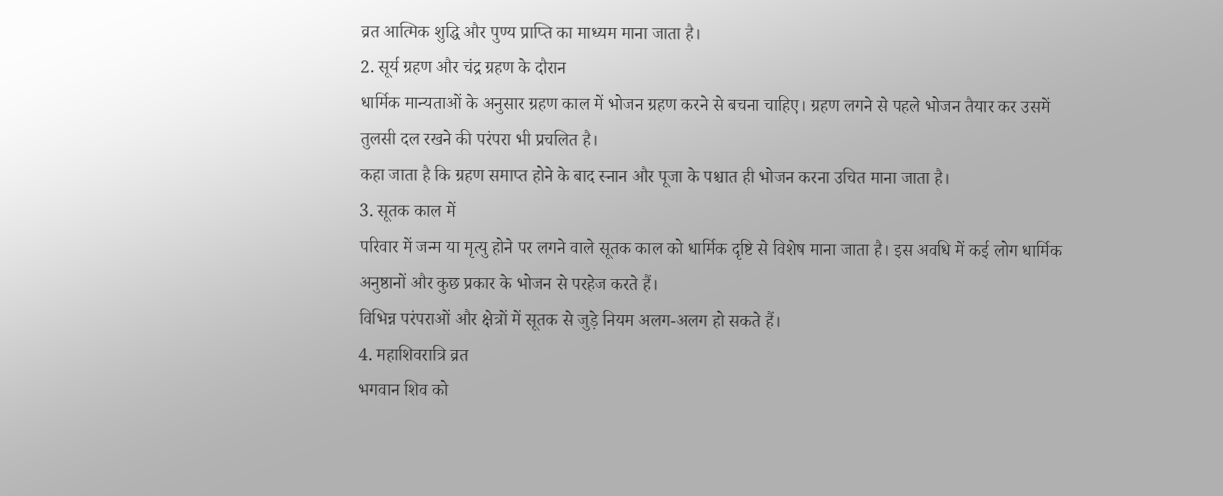व्रत आत्मिक शुद्धि और पुण्य प्राप्ति का माध्यम माना जाता है।
2. सूर्य ग्रहण और चंद्र ग्रहण के दौरान
धार्मिक मान्यताओं के अनुसार ग्रहण काल में भोजन ग्रहण करने से बचना चाहिए। ग्रहण लगने से पहले भोजन तैयार कर उसमें तुलसी दल रखने की परंपरा भी प्रचलित है।
कहा जाता है कि ग्रहण समाप्त होने के बाद स्नान और पूजा के पश्चात ही भोजन करना उचित माना जाता है।
3. सूतक काल में
परिवार में जन्म या मृत्यु होने पर लगने वाले सूतक काल को धार्मिक दृष्टि से विशेष माना जाता है। इस अवधि में कई लोग धार्मिक अनुष्ठानों और कुछ प्रकार के भोजन से परहेज करते हैं।
विभिन्न परंपराओं और क्षेत्रों में सूतक से जुड़े नियम अलग-अलग हो सकते हैं।
4. महाशिवरात्रि व्रत
भगवान शिव को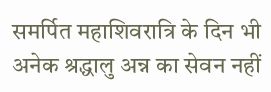समर्पित महाशिवरात्रि के दिन भी अनेक श्रद्धालु अन्न का सेवन नहीं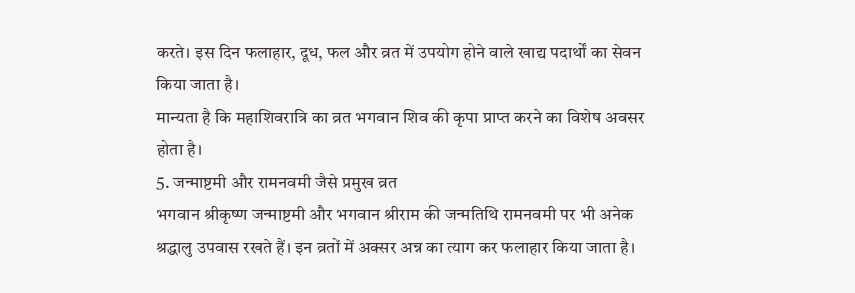करते। इस दिन फलाहार, दूध, फल और व्रत में उपयोग होने वाले खाद्य पदार्थों का सेवन किया जाता है।
मान्यता है कि महाशिवरात्रि का व्रत भगवान शिव की कृपा प्राप्त करने का विशेष अवसर होता है।
5. जन्माष्टमी और रामनवमी जैसे प्रमुख व्रत
भगवान श्रीकृष्ण जन्माष्टमी और भगवान श्रीराम की जन्मतिथि रामनवमी पर भी अनेक श्रद्धालु उपवास रखते हैं। इन व्रतों में अक्सर अन्न का त्याग कर फलाहार किया जाता है।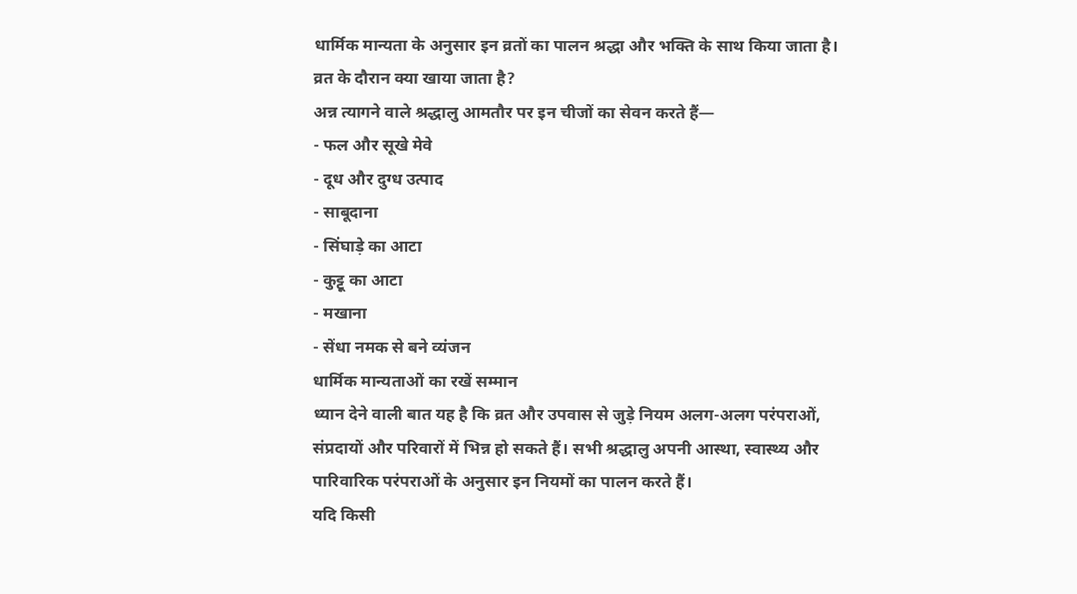धार्मिक मान्यता के अनुसार इन व्रतों का पालन श्रद्धा और भक्ति के साथ किया जाता है।
व्रत के दौरान क्या खाया जाता है?
अन्न त्यागने वाले श्रद्धालु आमतौर पर इन चीजों का सेवन करते हैं—
- फल और सूखे मेवे
- दूध और दुग्ध उत्पाद
- साबूदाना
- सिंघाड़े का आटा
- कुट्टू का आटा
- मखाना
- सेंधा नमक से बने व्यंजन
धार्मिक मान्यताओं का रखें सम्मान
ध्यान देने वाली बात यह है कि व्रत और उपवास से जुड़े नियम अलग-अलग परंपराओं, संप्रदायों और परिवारों में भिन्न हो सकते हैं। सभी श्रद्धालु अपनी आस्था, स्वास्थ्य और पारिवारिक परंपराओं के अनुसार इन नियमों का पालन करते हैं।
यदि किसी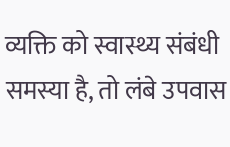व्यक्ति को स्वास्थ्य संबंधी समस्या है, तो लंबे उपवास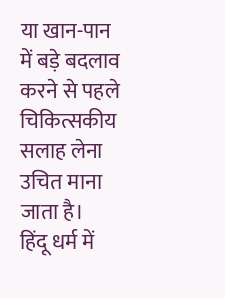या खान-पान में बड़े बदलाव करने से पहले चिकित्सकीय सलाह लेना उचित माना जाता है।
हिंदू धर्म में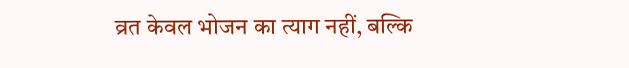व्रत केवल भोजन का त्याग नहीं, बल्कि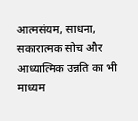आत्मसंयम, साधना, सकारात्मक सोच और आध्यात्मिक उन्नति का भी माध्यम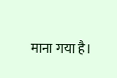माना गया है।